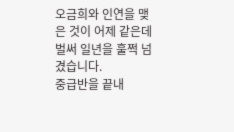오금희와 인연을 맺은 것이 어제 같은데 벌써 일년을 훌쩍 넘겼습니다.
중급반을 끝내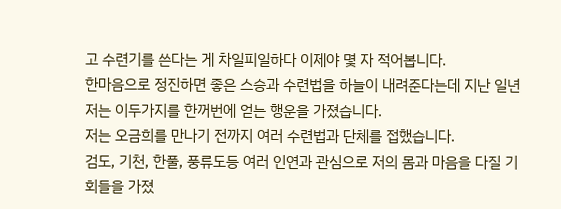고 수련기를 쓴다는 게 차일피일하다 이제야 몇 자 적어봅니다.
한마음으로 정진하면 좋은 스승과 수련법을 하늘이 내려준다는데 지난 일년 저는 이두가지를 한꺼번에 얻는 행운을 가졌습니다.
저는 오금희를 만나기 전까지 여러 수련법과 단체를 접했습니다.
검도, 기천, 한풀, 풍류도등 여러 인연과 관심으로 저의 몸과 마음을 다질 기회들을 가졌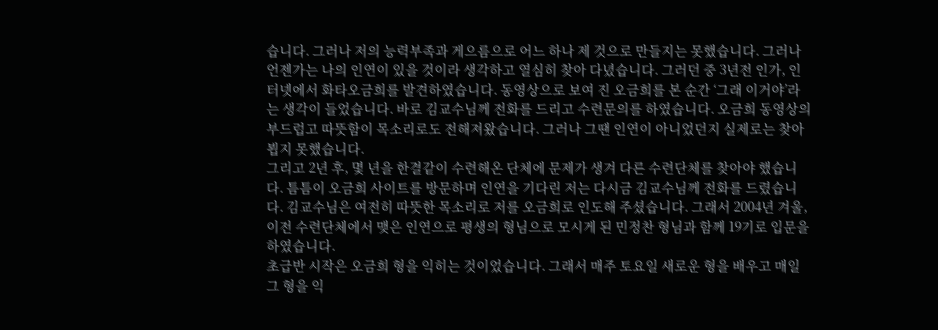습니다. 그러나 저의 능력부족과 게으름으로 어느 하나 제 것으로 만들지는 못했습니다. 그러나 언젠가는 나의 인연이 있을 것이라 생각하고 열심히 찾아 다녔습니다. 그러던 중 3년전 인가, 인터넷에서 화타오금희를 발견하였습니다. 동영상으로 보여 진 오금희를 본 순간 ‘그래 이거야’라는 생각이 들었습니다. 바로 김교수님께 전화를 드리고 수련문의를 하였습니다. 오금희 동영상의 부드럽고 따뜻함이 목소리로도 전해져왔습니다. 그러나 그땐 인연이 아니었던지 실제로는 찾아뵙지 못했습니다.
그리고 2년 후, 몇 년을 한결같이 수련해온 단체에 문제가 생겨 다른 수련단체를 찾아야 했습니다. 틈틈이 오금희 사이트를 방문하며 인연을 기다린 저는 다시금 김교수님께 전화를 드렸습니다. 김교수님은 여전히 따뜻한 목소리로 저를 오금희로 인도해 주셨습니다. 그래서 2004년 겨울, 이전 수련단체에서 맺은 인연으로 평생의 형님으로 모시게 된 민정찬 형님과 함께 19기로 입문을 하였습니다.
초급반 시작은 오금희 형을 익히는 것이었습니다. 그래서 매주 토요일 새로운 형을 배우고 매일 그 형을 익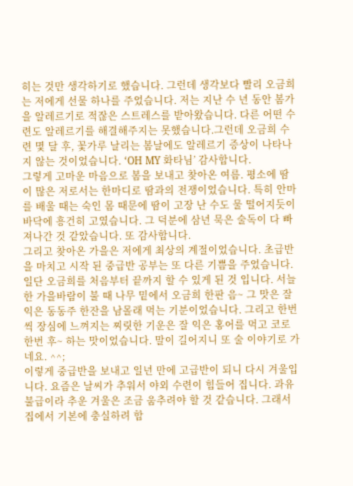히는 것만 생각하기로 했습니다. 그런데 생각보다 빨리 오금희는 저에게 선물 하나를 주었습니다. 저는 지난 수 년 동안 봄가을 알레르기로 적잖은 스트레스를 받아왔습니다. 다른 어떤 수련도 알레르기를 해결해주지는 못했습니다.그런데 오금희 수련 몇 달 후, 꽃가루 날리는 봄날에도 알레르기 증상이 나타나지 않는 것이었습니다. ‘OH MY 화타님’ 감사합니다.
그렇게 고마운 마음으로 봄을 보내고 찾아온 여름. 평소에 땀이 많은 저로서는 한마디로 땀과의 전쟁이었습니다. 특히 안마를 배울 때는 숙인 몸 때문에 땀이 고장 난 수도 물 떨어지듯이 바닥에 흥건히 고였습니다. 그 덕분에 삼년 묵은 술독이 다 빠져나간 것 같았습니다. 또 감사합니다.
그리고 찾아온 가을은 저에게 최상의 계절이었습니다. 초급반을 마치고 시작 된 중급반 공부는 또 다른 기쁨을 주었습니다. 일단 오금희를 처음부터 끝까지 할 수 있게 된 것 입니다. 서늘한 가을바람이 불 때 나무 밑에서 오금희 한판 음~ 그 맛은 잘 익은 동동주 한잔을 남몰래 먹는 기분이었습니다. 그리고 한번씩 장심에 느껴지는 찌릿한 기운은 잘 익은 홍어를 먹고 코로 한번 후~ 하는 맛이었습니다. 말이 길어지니 또 술 이야기로 가네요. ^^;
이렇게 중급반을 보내고 일년 만에 고급반이 되니 다시 겨울입니다. 요즘은 날씨가 추워서 야외 수련이 힘들어 집니다. 과유불급이라 추운 겨울은 조금 움추려야 할 것 같습니다. 그래서 집에서 기본에 충실하려 합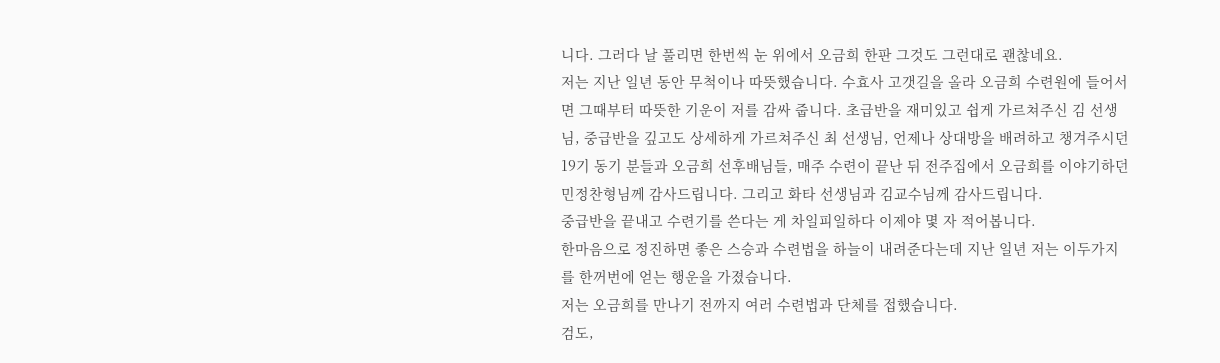니다. 그러다 날 풀리면 한번씩 눈 위에서 오금희 한판 그것도 그런대로 괜찮네요.
저는 지난 일년 동안 무척이나 따뜻했습니다. 수효사 고갯길을 올라 오금희 수련원에 들어서면 그때부터 따뜻한 기운이 저를 감싸 줍니다. 초급반을 재미있고 쉽게 가르쳐주신 김 선생님, 중급반을 깊고도 상세하게 가르쳐주신 최 선생님, 언제나 상대방을 배려하고 챙겨주시던 19기 동기 분들과 오금희 선후배님들, 매주 수련이 끝난 뒤 전주집에서 오금희를 이야기하던 민정찬형님께 감사드립니다. 그리고 화타 선생님과 김교수님께 감사드립니다.
중급반을 끝내고 수련기를 쓴다는 게 차일피일하다 이제야 몇 자 적어봅니다.
한마음으로 정진하면 좋은 스승과 수련법을 하늘이 내려준다는데 지난 일년 저는 이두가지를 한꺼번에 얻는 행운을 가졌습니다.
저는 오금희를 만나기 전까지 여러 수련법과 단체를 접했습니다.
검도,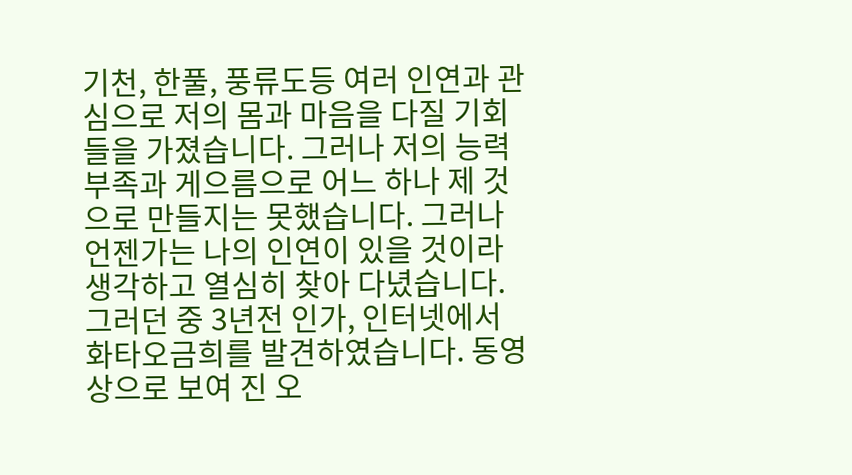기천, 한풀, 풍류도등 여러 인연과 관심으로 저의 몸과 마음을 다질 기회들을 가졌습니다. 그러나 저의 능력부족과 게으름으로 어느 하나 제 것으로 만들지는 못했습니다. 그러나 언젠가는 나의 인연이 있을 것이라 생각하고 열심히 찾아 다녔습니다. 그러던 중 3년전 인가, 인터넷에서 화타오금희를 발견하였습니다. 동영상으로 보여 진 오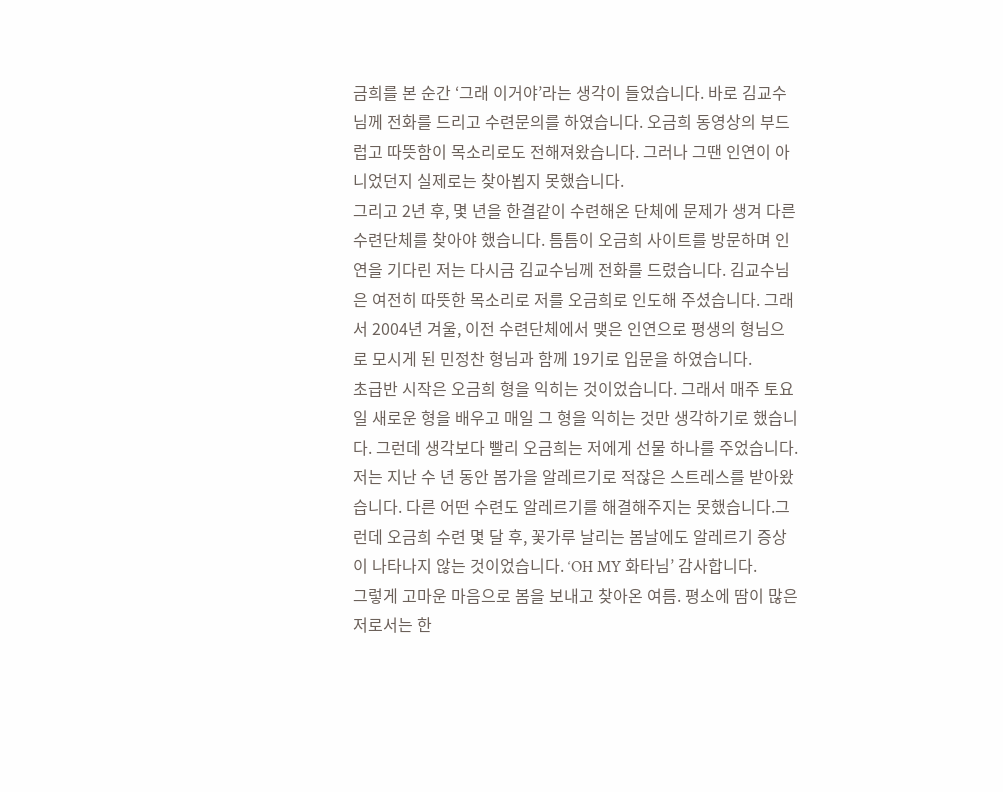금희를 본 순간 ‘그래 이거야’라는 생각이 들었습니다. 바로 김교수님께 전화를 드리고 수련문의를 하였습니다. 오금희 동영상의 부드럽고 따뜻함이 목소리로도 전해져왔습니다. 그러나 그땐 인연이 아니었던지 실제로는 찾아뵙지 못했습니다.
그리고 2년 후, 몇 년을 한결같이 수련해온 단체에 문제가 생겨 다른 수련단체를 찾아야 했습니다. 틈틈이 오금희 사이트를 방문하며 인연을 기다린 저는 다시금 김교수님께 전화를 드렸습니다. 김교수님은 여전히 따뜻한 목소리로 저를 오금희로 인도해 주셨습니다. 그래서 2004년 겨울, 이전 수련단체에서 맺은 인연으로 평생의 형님으로 모시게 된 민정찬 형님과 함께 19기로 입문을 하였습니다.
초급반 시작은 오금희 형을 익히는 것이었습니다. 그래서 매주 토요일 새로운 형을 배우고 매일 그 형을 익히는 것만 생각하기로 했습니다. 그런데 생각보다 빨리 오금희는 저에게 선물 하나를 주었습니다. 저는 지난 수 년 동안 봄가을 알레르기로 적잖은 스트레스를 받아왔습니다. 다른 어떤 수련도 알레르기를 해결해주지는 못했습니다.그런데 오금희 수련 몇 달 후, 꽃가루 날리는 봄날에도 알레르기 증상이 나타나지 않는 것이었습니다. ‘OH MY 화타님’ 감사합니다.
그렇게 고마운 마음으로 봄을 보내고 찾아온 여름. 평소에 땀이 많은 저로서는 한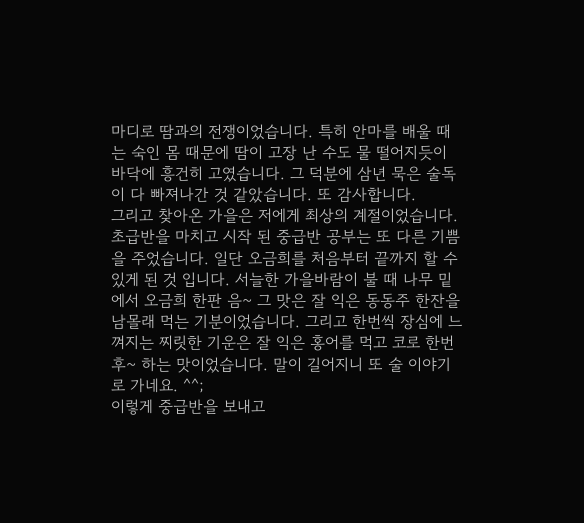마디로 땀과의 전쟁이었습니다. 특히 안마를 배울 때는 숙인 몸 때문에 땀이 고장 난 수도 물 떨어지듯이 바닥에 흥건히 고였습니다. 그 덕분에 삼년 묵은 술독이 다 빠져나간 것 같았습니다. 또 감사합니다.
그리고 찾아온 가을은 저에게 최상의 계절이었습니다. 초급반을 마치고 시작 된 중급반 공부는 또 다른 기쁨을 주었습니다. 일단 오금희를 처음부터 끝까지 할 수 있게 된 것 입니다. 서늘한 가을바람이 불 때 나무 밑에서 오금희 한판 음~ 그 맛은 잘 익은 동동주 한잔을 남몰래 먹는 기분이었습니다. 그리고 한번씩 장심에 느껴지는 찌릿한 기운은 잘 익은 홍어를 먹고 코로 한번 후~ 하는 맛이었습니다. 말이 길어지니 또 술 이야기로 가네요. ^^;
이렇게 중급반을 보내고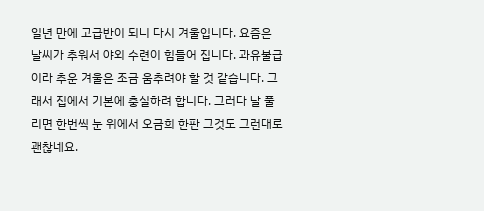일년 만에 고급반이 되니 다시 겨울입니다. 요즘은 날씨가 추워서 야외 수련이 힘들어 집니다. 과유불급이라 추운 겨울은 조금 움추려야 할 것 같습니다. 그래서 집에서 기본에 충실하려 합니다. 그러다 날 풀리면 한번씩 눈 위에서 오금희 한판 그것도 그런대로 괜찮네요.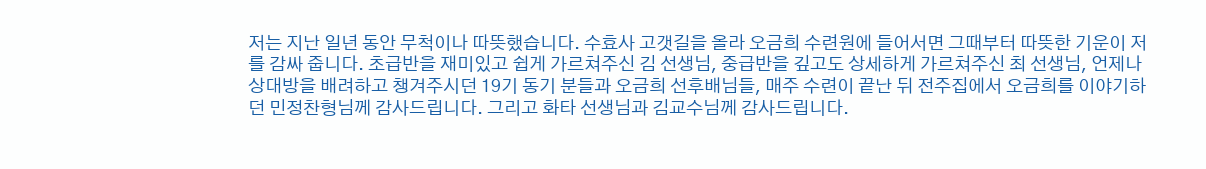저는 지난 일년 동안 무척이나 따뜻했습니다. 수효사 고갯길을 올라 오금희 수련원에 들어서면 그때부터 따뜻한 기운이 저를 감싸 줍니다. 초급반을 재미있고 쉽게 가르쳐주신 김 선생님, 중급반을 깊고도 상세하게 가르쳐주신 최 선생님, 언제나 상대방을 배려하고 챙겨주시던 19기 동기 분들과 오금희 선후배님들, 매주 수련이 끝난 뒤 전주집에서 오금희를 이야기하던 민정찬형님께 감사드립니다. 그리고 화타 선생님과 김교수님께 감사드립니다.